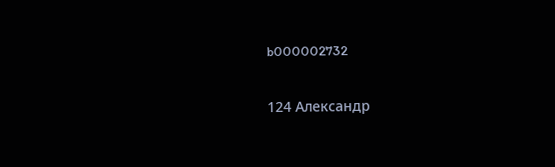b000002732

124 Александр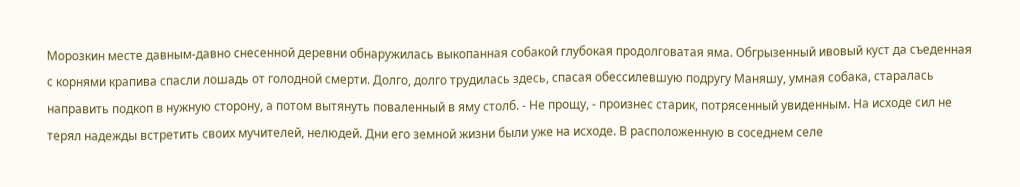Морозкин месте давным-давно снесенной деревни обнаружилась выкопанная собакой глубокая продолговатая яма. Обгрызенный ивовый куст да съеденная с корнями крапива спасли лошадь от голодной смерти. Долго, долго трудилась здесь, спасая обессилевшую подругу Маняшу, умная собака, старалась направить подкоп в нужную сторону, а потом вытянуть поваленный в яму столб. - Не прощу, - произнес старик, потрясенный увиденным. На исходе сил не терял надежды встретить своих мучителей, нелюдей. Дни его земной жизни были уже на исходе. В расположенную в соседнем селе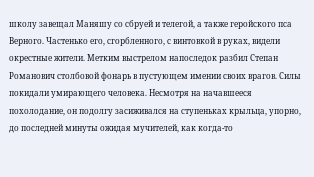школу завещал Маняшу со сбруей и телегой, а также геройского пса Верного. Частенько его, сгорбленного, с винтовкой в руках, видели окрестные жители. Метким выстрелом напоследок разбил Степан Романович столбовой фонарь в пустующем имении своих врагов. Силы покидали умирающего человека. Несмотря на начавшееся похолодание, он подолгу засиживался на ступеньках крыльца, упорно, до последней минуты ожидая мучителей, как когда-то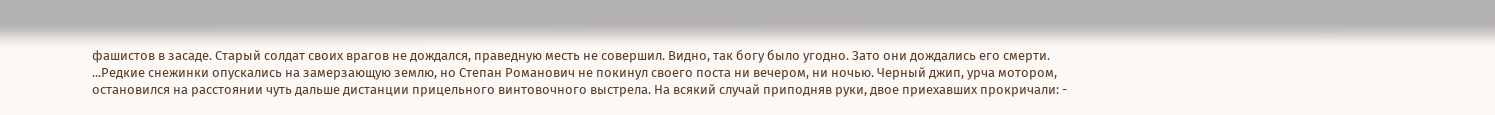фашистов в засаде. Старый солдат своих врагов не дождался, праведную месть не совершил. Видно, так богу было угодно. Зато они дождались его смерти. ...Редкие снежинки опускались на замерзающую землю, но Степан Романович не покинул своего поста ни вечером, ни ночью. Черный джип, урча мотором, остановился на расстоянии чуть дальше дистанции прицельного винтовочного выстрела. На всякий случай приподняв руки, двое приехавших прокричали: -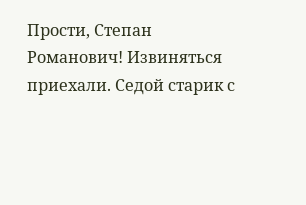Прости, Степан Романович! Извиняться приехали. Седой старик с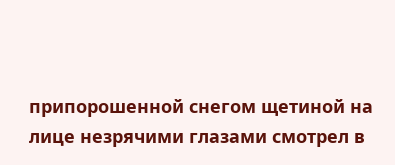припорошенной снегом щетиной на лице незрячими глазами смотрел в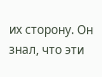их сторону. Он знал, что эти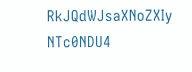RkJQdWJsaXNoZXIy NTc0NDU4